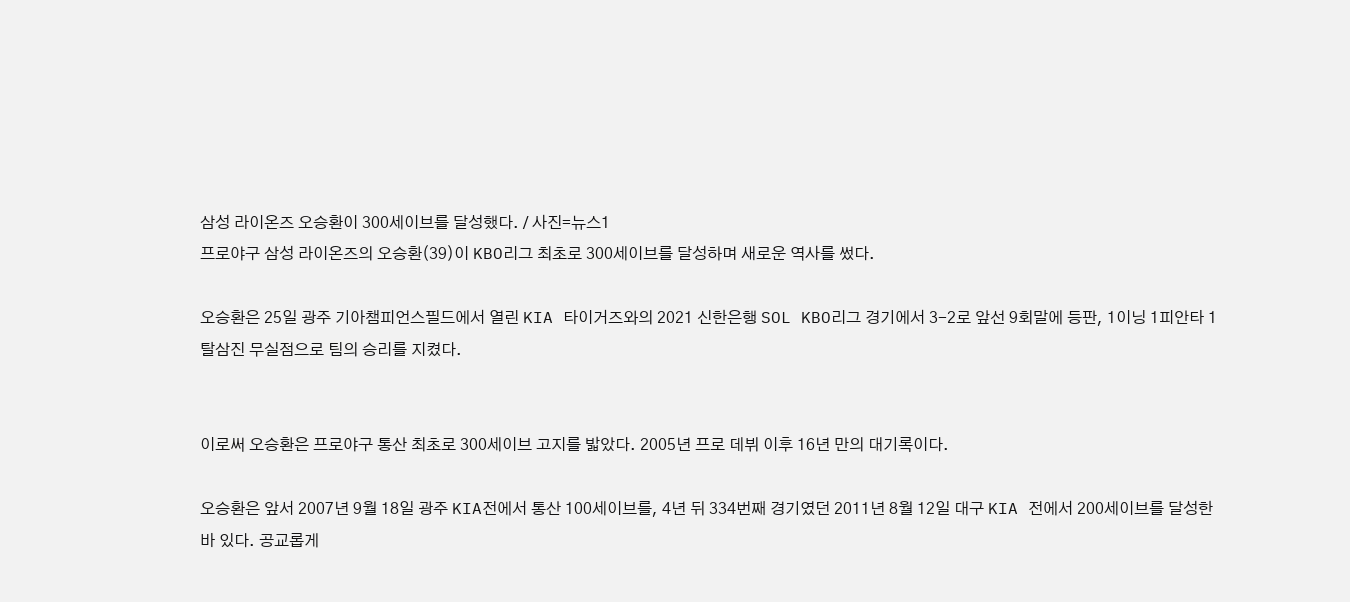삼성 라이온즈 오승환이 300세이브를 달성했다. / 사진=뉴스1
프로야구 삼성 라이온즈의 오승환(39)이 KBO리그 최초로 300세이브를 달성하며 새로운 역사를 썼다.

오승환은 25일 광주 기아챔피언스필드에서 열린 KIA 타이거즈와의 2021 신한은행 SOL KBO리그 경기에서 3-2로 앞선 9회말에 등판, 1이닝 1피안타 1탈삼진 무실점으로 팀의 승리를 지켰다.


이로써 오승환은 프로야구 통산 최초로 300세이브 고지를 밟았다. 2005년 프로 데뷔 이후 16년 만의 대기록이다.

오승환은 앞서 2007년 9월 18일 광주 KIA전에서 통산 100세이브를, 4년 뒤 334번째 경기였던 2011년 8월 12일 대구 KIA 전에서 200세이브를 달성한 바 있다. 공교롭게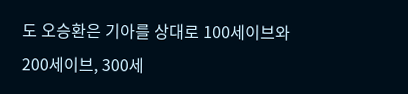도 오승환은 기아를 상대로 100세이브와 200세이브, 300세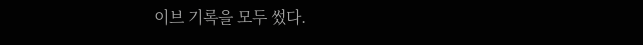이브 기록을 모두 썼다.